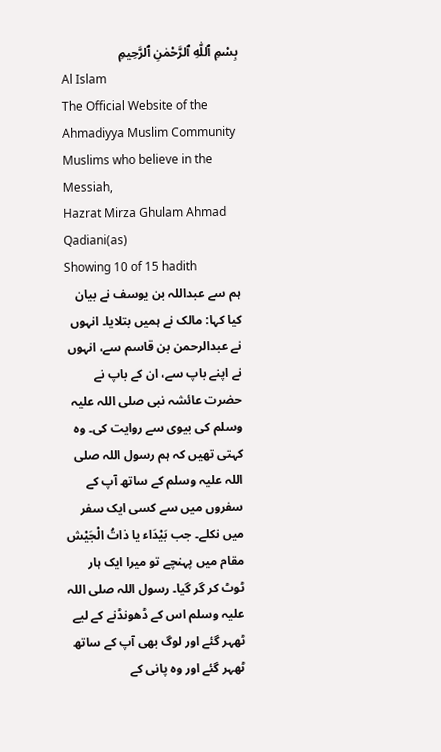بِسْمِ ٱللّٰهِ ٱلرَّحْمٰنِ ٱلرَّحِيمِ
Al Islam
The Official Website of the Ahmadiyya Muslim Community
Muslims who believe in the Messiah,
Hazrat Mirza Ghulam Ahmad Qadiani(as)
Showing 10 of 15 hadith
ہم سے عبداللہ بن یوسف نے بیان کیا کہا: مالک نے ہمیں بتلایا۔ انہوں نے عبدالرحمن بن قاسم سے، انہوں نے اپنے باپ سے، ان کے باپ نے حضرت عائشہ نبی صلی اللہ علیہ وسلم کی بیوی سے روایت کی۔ وہ کہتی تھیں کہ ہم رسول اللہ صلی اللہ علیہ وسلم کے ساتھ آپ کے سفروں میں سے کسی ایک سفر میں نکلے۔ جب بَيْدَاء يا ذاتُ الْجَيْش مقام میں پہنچے تو میرا ایک ہار ٹوٹ کر گر گیا۔ رسول اللہ صلی اللہ علیہ وسلم اس کے ڈھونڈنے کے لیے ٹھہر گئے اور لوگ بھی آپ کے ساتھ ٹھہر گئے اور وہ پانی کے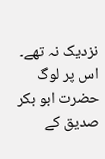نزدیک نہ تھے۔ اس پر لوگ حضرت ابو بکر صدیق کے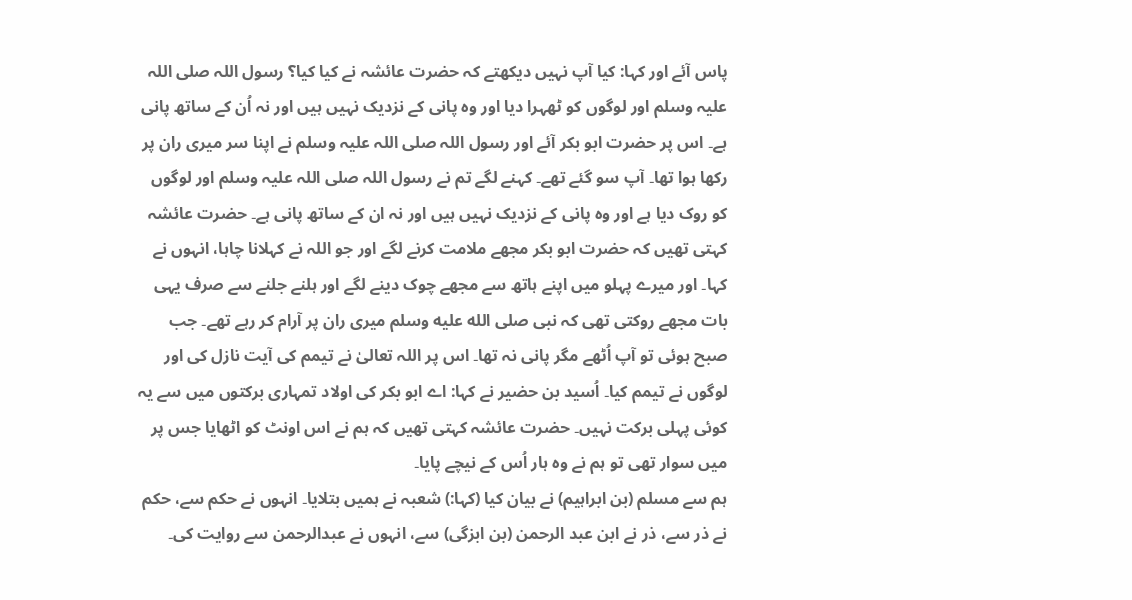پاس آئے اور کہا: کیا آپ نہیں دیکھتے کہ حضرت عائشہ نے کیا کیا؟ رسول اللہ صلی اللہ علیہ وسلم اور لوگوں کو ٹھہرا دیا اور وہ پانی کے نزدیک نہیں ہیں اور نہ اُن کے ساتھ پانی ہے۔ اس پر حضرت ابو بکر آئے اور رسول اللہ صلی اللہ علیہ وسلم نے اپنا سر میری ران پر رکھا ہوا تھا۔ آپ سو گئے تھے۔ کہنے لگے تم نے رسول اللہ صلی اللہ علیہ وسلم اور لوگوں کو روک دیا ہے اور وہ پانی کے نزدیک نہیں ہیں اور نہ ان کے ساتھ پانی ہے۔ حضرت عائشہ کہتی تھیں کہ حضرت ابو بکر مجھے ملامت کرنے لگے اور جو اللہ نے کہلانا چاہا، انہوں نے کہا۔ اور میرے پہلو میں اپنے ہاتھ سے مجھے چوک دینے لگے اور ہلنے جلنے سے صرف یہی بات مجھے روکتی تھی کہ نبی صلى الله عليه وسلم میری ران پر آرام کر رہے تھے۔ جب صبح ہوئی تو آپ اُٹھے مگر پانی نہ تھا۔ اس پر اللہ تعالیٰ نے تیمم کی آیت نازل کی اور لوگوں نے تیمم کیا۔ اُسید بن حضیر نے کہا: اے ابو بکر کی اولاد تمہاری برکتوں میں سے یہ کوئی پہلی برکت نہیں۔ حضرت عائشہ کہتی تھیں کہ ہم نے اس اونٹ کو اٹھایا جس پر میں سوار تھی تو ہم نے وہ ہار اُس کے نیچے پایا۔
ہم سے مسلم (بن ابراہیم) نے بیان کیا (کہا:) شعبہ نے ہمیں بتلایا۔ انہوں نے حکم سے، حکم نے ذر سے، ذر نے ابن عبد الرحمن (بن ابزگی) سے، انہوں نے عبدالرحمن سے روایت کی۔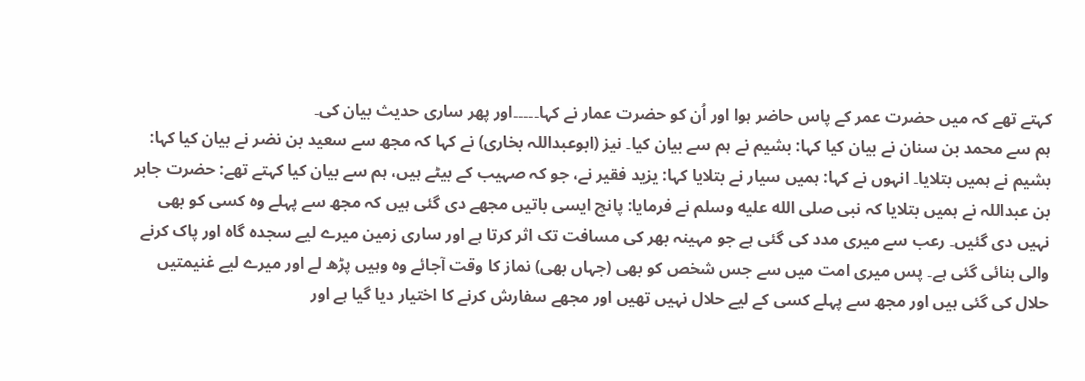کہتے تھے کہ میں حضرت عمر کے پاس حاضر ہوا اور اُن کو حضرت عمار نے کہا۔۔۔۔۔اور پھر ساری حدیث بیان کی۔
ہم سے محمد بن سنان نے بیان کیا کہا: بشیم نے ہم سے بیان کیا۔ نیز (ابوعبداللہ بخاری) نے کہا کہ مجھ سے سعید بن نضر نے بیان کیا کہا: بشیم نے ہمیں بتلایا۔ انہوں نے کہا: ہمیں سیار نے بتلایا کہا: یزید فقیر نے، جو کہ صہیب کے بیٹے ہیں، ہم سے بیان کیا کہتے تھے: حضرت جابر بن عبداللہ نے ہمیں بتلایا کہ نبی صلى الله عليه وسلم نے فرمایا: پانچ ایسی باتیں مجھے دی گئی ہیں کہ مجھ سے پہلے وہ کسی کو بھی نہیں دی گئیں۔ رعب سے میری مدد کی گئی ہے جو مہینہ بھر کی مسافت تک اثر کرتا ہے اور ساری زمین میرے لیے سجدہ گاہ اور پاک کرنے والی بنائی گئی ہے۔ پس میری امت میں سے جس شخص کو بھی (جہاں بھی) نماز کا وقت آجائے وہ وہیں پڑھ لے اور میرے لیے غنیمتیں حلال کی گئی ہیں اور مجھ سے پہلے کسی کے لیے حلال نہیں تھیں اور مجھے سفارش کرنے کا اختیار دیا گیا ہے اور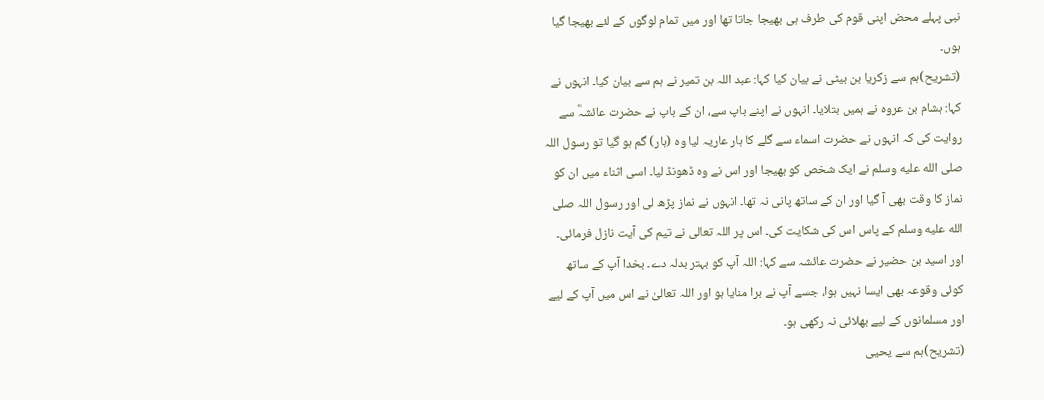نبی پہلے محض اپنی قوم کی طرف ہی بھیجا جاتا تھا اور میں تمام لوگوں کے لئے بھیجا گیا ہوں۔
(تشریح)ہم سے زکریا بن بیٹی نے بیان کیا کہا: عبد اللہ بن تمیر نے ہم سے بیان کیا۔ انہوں نے کہا: ہشام بن عروہ نے ہمیں بتلایا۔ انہوں نے اپنے باپ سے، ان کے باپ نے حضرت عائشہؓ سے روایت کی کہ انہوں نے حضرت اسماء سے گلے کا ہار عاریہ لیا وہ (ہار) گم ہو گیا تو رسول اللہ صلى الله عليه وسلم نے ایک شخص کو بھیجا اور اس نے وہ ڈھونڈ لیا۔ اسی اثناء میں ان کو نماز کا وقت بھی آ گیا اور ان کے ساتھ پانی نہ تھا۔ انہوں نے نماز پڑھ لی اور رسول اللہ صلى الله عليه وسلم کے پاس اس کی شکایت کی۔ اس پر اللہ تعالی نے تیم کی آیت نازل فرمائی۔ اور اسید بن حضیر نے حضرت عائشہ سے کہا: اللہ آپ کو بہتر بدلہ دے۔ بخدا آپ کے ساتھ کوئی وقوعہ بھی ایسا نہیں ہوا، جسے آپ نے برا منایا ہو اور اللہ تعالیٰ نے اس میں آپ کے لیے اور مسلمانوں کے لیے بھلائی نہ رکھی ہو۔
(تشریح)ہم سے یحیی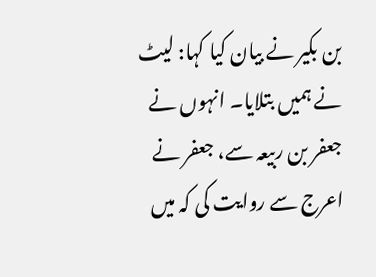بن بکیر نے بیان کیا کہا: لیٹ نے ہمیں بتلایا۔ انہوں نے جعفر بن ربیعہ سے، جعفر نے اعرج سے روایت کی کہ میں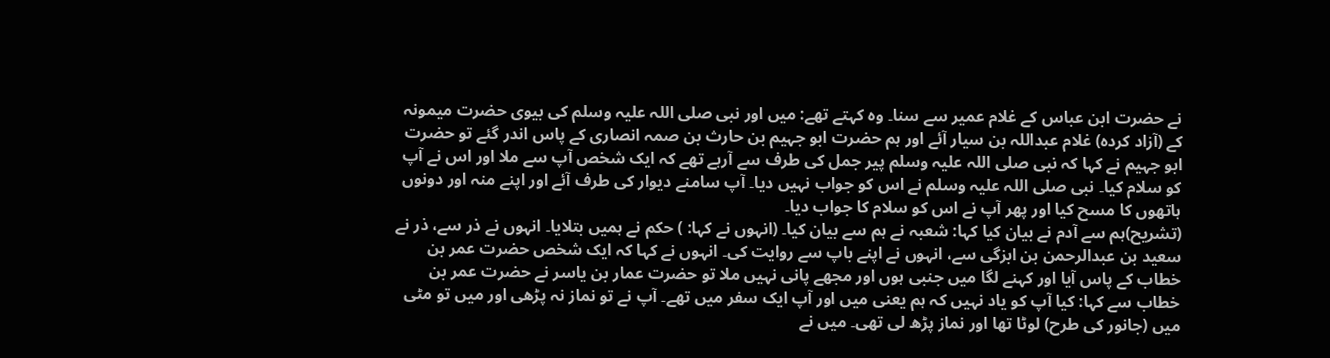نے حضرت ابن عباس کے غلام عمیر سے سنا۔ وہ کہتے تھے: میں اور نبی صلی اللہ علیہ وسلم کی بیوی حضرت میمونہ کے (آزاد کرده) غلام عبداللہ بن سیار آئے اور ہم حضرت ابو جہیم بن حارث بن صمہ انصاری کے پاس اندر گئے تو حضرت ابو جہیم نے کہا کہ نبی صلی اللہ علیہ وسلم پیر جمل کی طرف سے آرہے تھے کہ ایک شخص آپ سے ملا اور اس نے آپ کو سلام کیا۔ نبی صلی اللہ علیہ وسلم نے اس کو جواب نہیں دیا۔ آپ سامنے دیوار کی طرف آئے اور اپنے منہ اور دونوں ہاتھوں کا مسح کیا اور پھر آپ نے اس کو سلام کا جواب دیا۔
(تشریح)ہم سے آدم نے بیان کیا کہا: شعبہ نے ہم سے بیان کیا۔ (انہوں نے کہا: ) حکم نے ہمیں بتلایا۔ انہوں نے ذر سے، ذر نے سعید بن عبدالرحمن بن ابزگی سے، انہوں نے اپنے باپ سے روایت کی۔ انہوں نے کہا کہ ایک شخص حضرت عمر بن خطاب کے پاس آیا اور کہنے لگا میں جنبی ہوں اور مجھے پانی نہیں ملا تو حضرت عمار بن یاسر نے حضرت عمر بن خطاب سے کہا: کیا آپ کو یاد نہیں کہ ہم یعنی میں اور آپ ایک سفر میں تھے۔ آپ نے تو نماز نہ پڑھی اور میں تو مٹی میں (جانور کی طرح) لوٹا تھا اور نماز پڑھ لی تھی۔ میں نے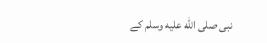نبی صلى الله عليه وسلم کے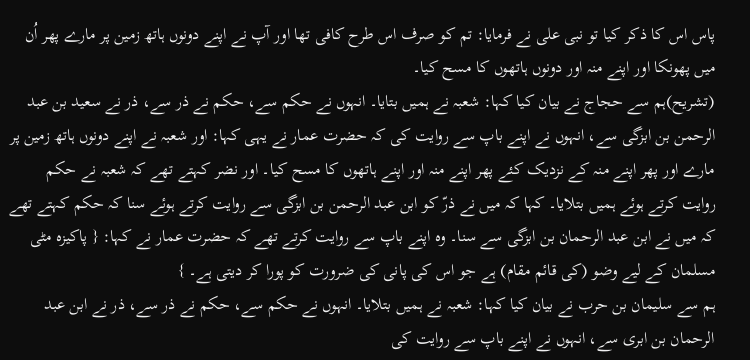پاس اس کا ذکر کیا تو نبی علی نے فرمایا: تم کو صرف اس طرح کافی تھا اور آپ نے اپنے دونوں ہاتھ زمین پر مارے پھر اُن میں پھونکا اور اپنے منہ اور دونوں ہاتھوں کا مسح کیا۔
(تشریح)ہم سے حجاج نے بیان کیا کہا: شعبہ نے ہمیں بتایا۔ انہوں نے حکم سے، حکم نے ذر سے، ذر نے سعید بن عبد الرحمن بن ابزگی سے، انہوں نے اپنے باپ سے روایت کی کہ حضرت عمار نے یہی کہا: اور شعبہ نے اپنے دونوں ہاتھ زمین پر مارے اور پھر اپنے منہ کے نزدیک کئے پھر اپنے منہ اور اپنے ہاتھوں کا مسح کیا۔ اور نضر کہتے تھے کہ شعبہ نے حکم روایت کرتے ہوئے ہمیں بتلایا۔ کہا کہ میں نے ذرّ کو ابن عبد الرحمن بن ابزگی سے روایت کرتے ہوئے سنا کہ حکم کہتے تھے کہ میں نے ابن عبد الرحمان بن ابزگی سے سنا۔ وہ اپنے باپ سے روایت کرتے تھے کہ حضرت عمار نے کہا: { پاکیزہ مٹی مسلمان کے لیے وضو (کی قائم مقام) ہے جو اس کی پانی کی ضرورت کو پورا کر دیتی ہے۔ }
ہم سے سلیمان بن حرب نے بیان کیا کہا: شعبہ نے ہمیں بتلایا۔ انہوں نے حکم سے، حکم نے ذر سے، ذر نے ابن عبد الرحمان بن ابری سے، انہوں نے اپنے باپ سے روایت کی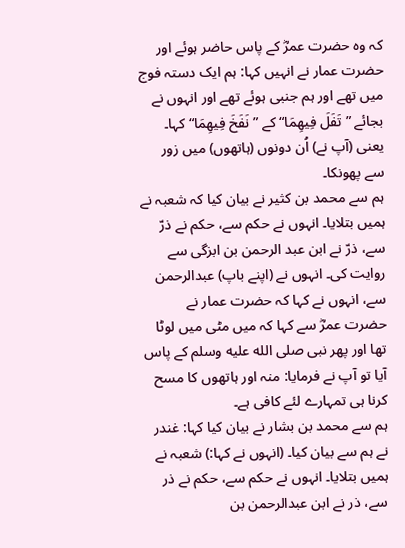کہ وہ حضرت عمرؓ کے پاس حاضر ہوئے اور حضرت عمار نے انہیں کہا: ہم ایک دستہ فوج میں تھے اور ہم جنبی ہوئے تھے اور انہوں نے بجائے ”تَفَلَ فِيهِمَا“ کے ”نَفَخَ فِيهِمَا“ کہا۔ یعنی (آپ نے) اُن دونوں (ہاتھوں) میں زور سے پھونکا۔
ہم سے محمد بن کثیر نے بیان کیا کہ شعبہ نے ہمیں بتلایا۔ انہوں نے حکم سے، حکم نے ذرّ سے، ذرّ نے ابن عبد الرحمن بن ابزگی سے روایت کی۔ انہوں نے (اپنے باپ) عبدالرحمن سے، انہوں نے کہا کہ حضرت عمار نے حضرت عمرؓ سے کہا کہ میں مٹی میں لوٹا تھا اور پھر نبی صلى الله عليه وسلم کے پاس آیا تو آپ نے فرمایا: منہ اور ہاتھوں کا مسح کرنا ہی تمہارے لئے کافی ہے۔
ہم سے محمد بن بشار نے بیان کیا کہا: غندر نے ہم سے بیان کیا۔ (انہوں نے کہا:) شعبہ نے ہمیں بتلایا۔ انہوں نے حکم سے، حکم نے ذر سے، ذر نے ابن عبدالرحمن بن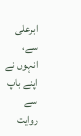ابرعلی سے، انہوں نے اپنے باپ سے روایت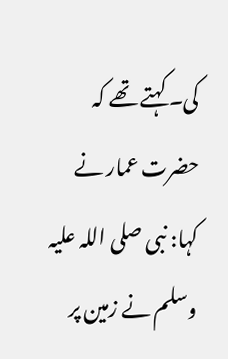کی۔ کہتے تھے کہ حضرت عمار نے کہا: نبی صلی اللہ علیہ وسلم نے زمین پر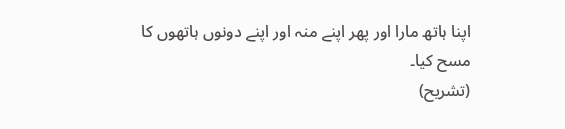اپنا ہاتھ مارا اور پھر اپنے منہ اور اپنے دونوں ہاتھوں کا مسح کیا۔
(تشریح)